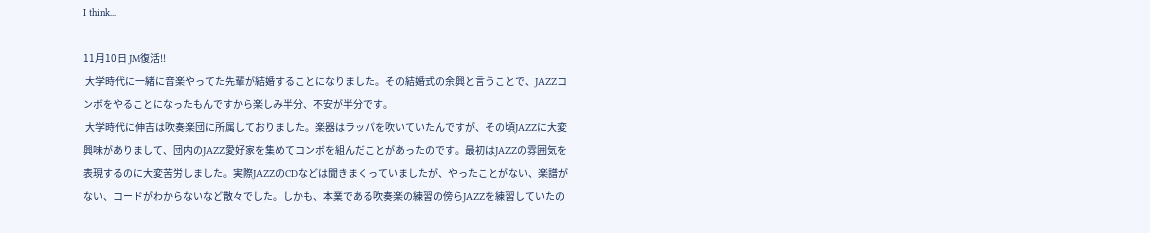I think...

11月10日 JM復活!!
 大学時代に一緒に音楽やってた先輩が結婚することになりました。その結婚式の余興と言うことで、JAZZコンボをやることになったもんですから楽しみ半分、不安が半分です。
 大学時代に伸吉は吹奏楽団に所属しておりました。楽器はラッパを吹いていたんですが、その頃JAZZに大変興味がありまして、団内のJAZZ愛好家を集めてコンボを組んだことがあったのです。最初はJAZZの雰囲気を表現するのに大変苦労しました。実際JAZZのCDなどは聞きまくっていましたが、やったことがない、楽譜がない、コードがわからないなど散々でした。しかも、本業である吹奏楽の練習の傍らJAZZを練習していたの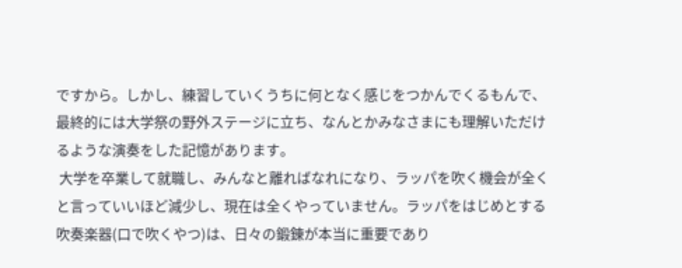ですから。しかし、練習していくうちに何となく感じをつかんでくるもんで、最終的には大学祭の野外ステージに立ち、なんとかみなさまにも理解いただけるような演奏をした記憶があります。
 大学を卒業して就職し、みんなと離ればなれになり、ラッパを吹く機会が全くと言っていいほど減少し、現在は全くやっていません。ラッパをはじめとする吹奏楽器(口で吹くやつ)は、日々の鍛錬が本当に重要であり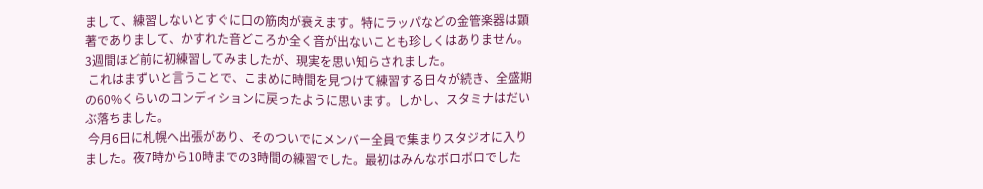まして、練習しないとすぐに口の筋肉が衰えます。特にラッパなどの金管楽器は顕著でありまして、かすれた音どころか全く音が出ないことも珍しくはありません。3週間ほど前に初練習してみましたが、現実を思い知らされました。
 これはまずいと言うことで、こまめに時間を見つけて練習する日々が続き、全盛期の60%くらいのコンディションに戻ったように思います。しかし、スタミナはだいぶ落ちました。
 今月6日に札幌へ出張があり、そのついでにメンバー全員で集まりスタジオに入りました。夜7時から10時までの3時間の練習でした。最初はみんなボロボロでした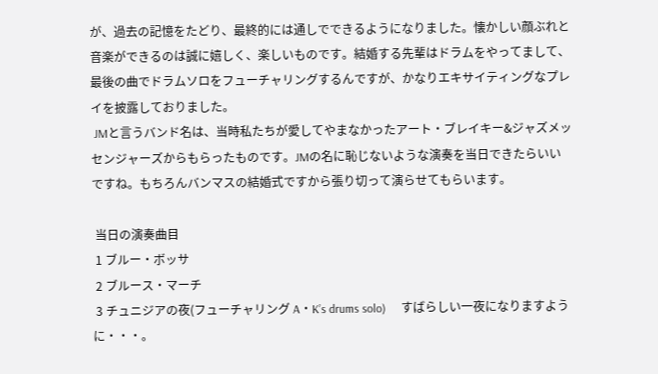が、過去の記憶をたどり、最終的には通しでできるようになりました。懐かしい顔ぶれと音楽ができるのは誠に嬉しく、楽しいものです。結婚する先輩はドラムをやってまして、最後の曲でドラムソロをフューチャリングするんですが、かなりエキサイティングなプレイを披露しておりました。
 JMと言うバンド名は、当時私たちが愛してやまなかったアート・ブレイキー&ジャズメッセンジャーズからもらったものです。JMの名に恥じないような演奏を当日できたらいいですね。もちろんバンマスの結婚式ですから張り切って演らせてもらいます。

 当日の演奏曲目
 1 ブルー・ボッサ
 2 ブルース・マーチ
 3 チュニジアの夜(フューチャリング A・K’s drums solo)     すばらしい一夜になりますように・・・。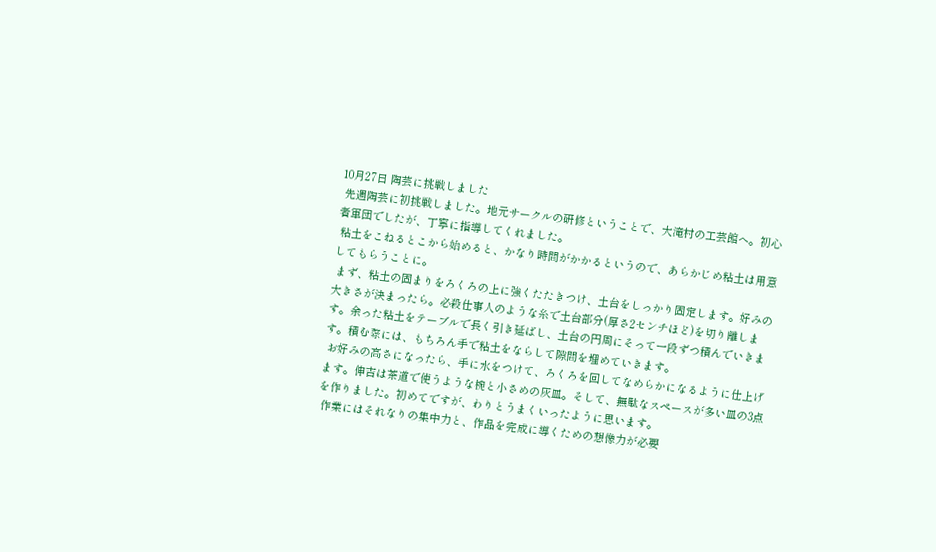10月27日 陶芸に挑戦しました
 先週陶芸に初挑戦しました。地元サークルの研修ということで、大滝村の工芸館へ。初心者軍団でしたが、丁寧に指導してくれました。
 粘土をこねるとこから始めると、かなり時間がかかるというので、あらかじめ粘土は用意してもらうことに。
 まず、粘土の固まりをろくろの上に強くたたきつけ、土台をしっかり固定します。好みの大きさが決まったら。必殺仕事人のような糸で土台部分(厚さ2センチほど)を切り離します。余った粘土をテーブルで長く引き延ばし、土台の円周にそって一段ずつ積んでいきます。積む際には、もちろん手で粘土をならして隙間を埋めていきます。
 お好みの高さになったら、手に水をつけて、ろくろを回してなめらかになるように仕上げます。伸吉は茶道で使うような椀と小さめの灰皿。そして、無駄なスペースが多い皿の3点を作りました。初めてですが、わりとうまくいったように思います。
 作業にはそれなりの集中力と、作品を完成に導くための想像力が必要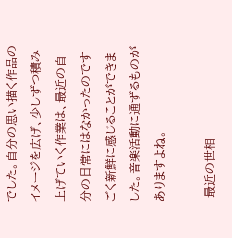でした。自分の思い描く作品のイメージを広げ、少しずつ積み上げていく作業は、最近の自分の日常にはなかったのですごく新鮮に感じることができました。音楽活動に通ずるものがありますよね。

 最近の世相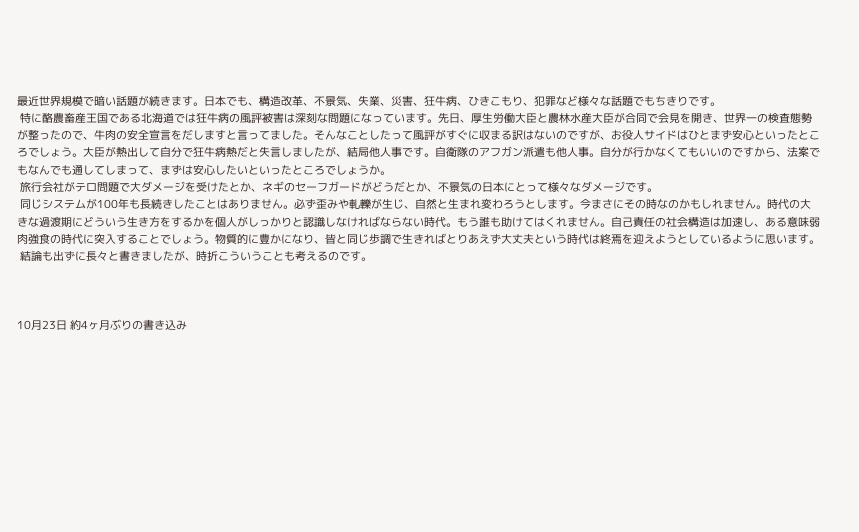最近世界規模で暗い話題が続きます。日本でも、構造改革、不景気、失業、災害、狂牛病、ひきこもり、犯罪など様々な話題でもちきりです。
 特に酪農畜産王国である北海道では狂牛病の風評被害は深刻な問題になっています。先日、厚生労働大臣と農林水産大臣が合同で会見を開き、世界一の検査態勢が整ったので、牛肉の安全宣言をだしますと言ってました。そんなことしたって風評がすぐに収まる訳はないのですが、お役人サイドはひとまず安心といったところでしょう。大臣が熱出して自分で狂牛病熱だと失言しましたが、結局他人事です。自衛隊のアフガン派遣も他人事。自分が行かなくてもいいのですから、法案でもなんでも通してしまって、まずは安心したいといったところでしょうか。
 旅行会社がテロ問題で大ダメージを受けたとか、ネギのセーフガードがどうだとか、不景気の日本にとって様々なダメージです。
 同じシステムが100年も長続きしたことはありません。必ず歪みや軋轢が生じ、自然と生まれ変わろうとします。今まさにその時なのかもしれません。時代の大きな過渡期にどういう生き方をするかを個人がしっかりと認識しなければならない時代。もう誰も助けてはくれません。自己責任の社会構造は加速し、ある意味弱肉強食の時代に突入することでしょう。物質的に豊かになり、皆と同じ歩調で生きればとりあえず大丈夫という時代は終焉を迎えようとしているように思います。
 結論も出ずに長々と書きましたが、時折こういうことも考えるのです。



10月23日 約4ヶ月ぶりの書き込み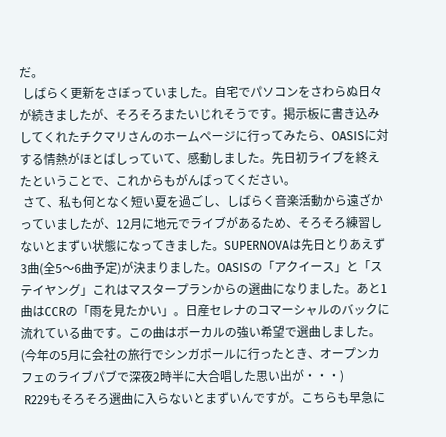だ。
 しばらく更新をさぼっていました。自宅でパソコンをさわらぬ日々が続きましたが、そろそろまたいじれそうです。掲示板に書き込みしてくれたチクマリさんのホームページに行ってみたら、OASISに対する情熱がほとばしっていて、感動しました。先日初ライブを終えたということで、これからもがんばってください。
 さて、私も何となく短い夏を過ごし、しばらく音楽活動から遠ざかっていましたが、12月に地元でライブがあるため、そろそろ練習しないとまずい状態になってきました。SUPERNOVAは先日とりあえず3曲(全5〜6曲予定)が決まりました。OASISの「アクイース」と「ステイヤング」これはマスタープランからの選曲になりました。あと1曲はCCRの「雨を見たかい」。日産セレナのコマーシャルのバックに流れている曲です。この曲はボーカルの強い希望で選曲しました。(今年の5月に会社の旅行でシンガポールに行ったとき、オープンカフェのライブパブで深夜2時半に大合唱した思い出が・・・)
 R229もそろそろ選曲に入らないとまずいんですが。こちらも早急に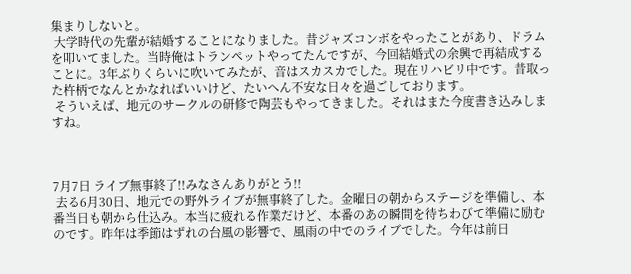集まりしないと。
 大学時代の先輩が結婚することになりました。昔ジャズコンボをやったことがあり、ドラムを叩いてました。当時俺はトランペットやってたんですが、今回結婚式の余興で再結成することに。3年ぶりくらいに吹いてみたが、音はスカスカでした。現在リハビリ中です。昔取った杵柄でなんとかなればいいけど、たいへん不安な日々を過ごしております。
 そういえば、地元のサークルの研修で陶芸もやってきました。それはまた今度書き込みしますね。



7月7日 ライブ無事終了!!みなさんありがとう!!
 去る6月30日、地元での野外ライブが無事終了した。金曜日の朝からステージを準備し、本番当日も朝から仕込み。本当に疲れる作業だけど、本番のあの瞬間を待ちわびて準備に励むのです。昨年は季節はずれの台風の影響で、風雨の中でのライブでした。今年は前日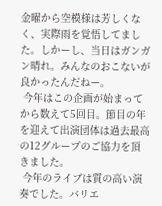金曜から空模様は芳しくなく、実際雨を覚悟してました。しかーし、当日はガンガン晴れ。みんなのおこないが良かったんだねー。
 今年はこの企画が始まってから数えて5回目。節目の年を迎えて出演団体は過去最高の12グループのご協力を頂きました。
 今年のライブは質の高い演奏でした。バリエ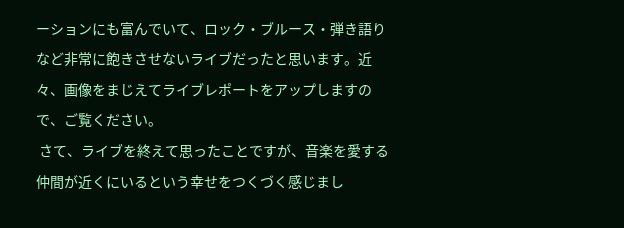ーションにも富んでいて、ロック・ブルース・弾き語りなど非常に飽きさせないライブだったと思います。近々、画像をまじえてライブレポートをアップしますので、ご覧ください。
 さて、ライブを終えて思ったことですが、音楽を愛する仲間が近くにいるという幸せをつくづく感じまし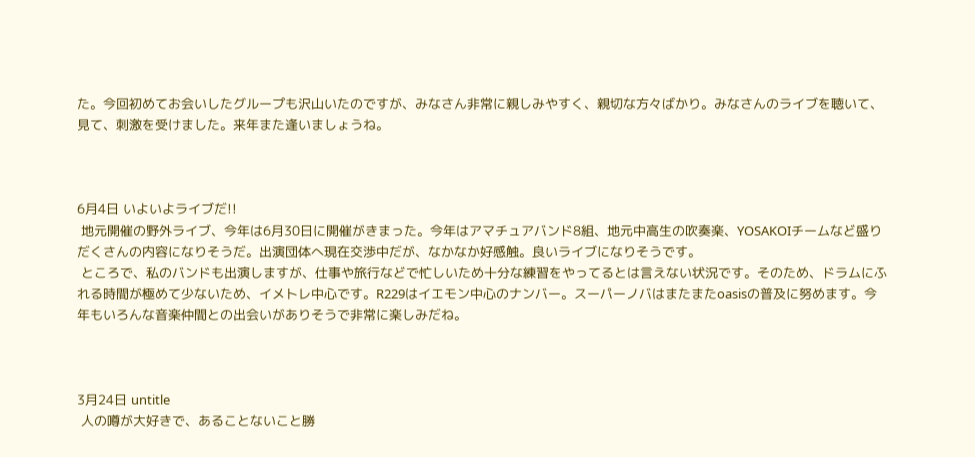た。今回初めてお会いしたグループも沢山いたのですが、みなさん非常に親しみやすく、親切な方々ばかり。みなさんのライブを聴いて、見て、刺激を受けました。来年また逢いましょうね。



6月4日 いよいよライブだ!!
 地元開催の野外ライブ、今年は6月30日に開催がきまった。今年はアマチュアバンド8組、地元中高生の吹奏楽、YOSAKOIチームなど盛りだくさんの内容になりそうだ。出演団体へ現在交渉中だが、なかなか好感触。良いライブになりそうです。
 ところで、私のバンドも出演しますが、仕事や旅行などで忙しいため十分な練習をやってるとは言えない状況です。そのため、ドラムにふれる時間が極めて少ないため、イメトレ中心です。R229はイエモン中心のナンバー。スーパーノバはまたまたoasisの普及に努めます。今年もいろんな音楽仲間との出会いがありそうで非常に楽しみだね。



3月24日 untitle
 人の噂が大好きで、あることないこと勝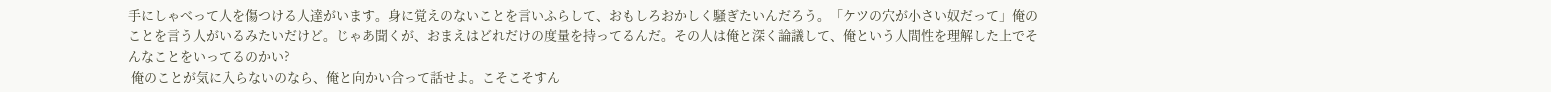手にしゃべって人を傷つける人達がいます。身に覚えのないことを言いふらして、おもしろおかしく騒ぎたいんだろう。「ケツの穴が小さい奴だって」俺のことを言う人がいるみたいだけど。じゃあ聞くが、おまえはどれだけの度量を持ってるんだ。その人は俺と深く論議して、俺という人間性を理解した上でそんなことをいってるのかい?
 俺のことが気に入らないのなら、俺と向かい合って話せよ。こそこそすん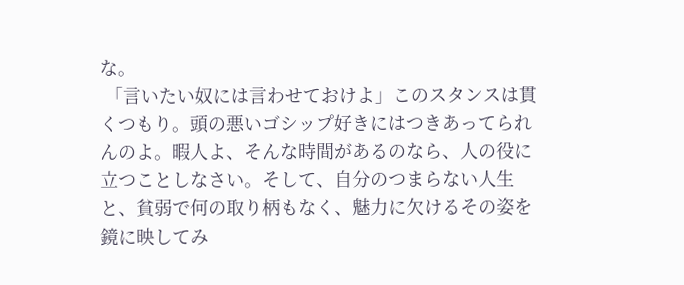な。
 「言いたい奴には言わせておけよ」このスタンスは貫くつもり。頭の悪いゴシップ好きにはつきあってられんのよ。暇人よ、そんな時間があるのなら、人の役に立つことしなさい。そして、自分のつまらない人生と、貧弱で何の取り柄もなく、魅力に欠けるその姿を鏡に映してみ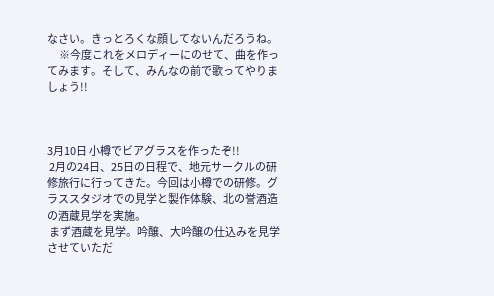なさい。きっとろくな顔してないんだろうね。
      ※今度これをメロディーにのせて、曲を作ってみます。そして、みんなの前で歌ってやりましょう!!



3月10日 小樽でビアグラスを作ったぞ!!
 2月の24日、25日の日程で、地元サークルの研修旅行に行ってきた。今回は小樽での研修。グラススタジオでの見学と製作体験、北の誉酒造の酒蔵見学を実施。
 まず酒蔵を見学。吟醸、大吟醸の仕込みを見学させていただ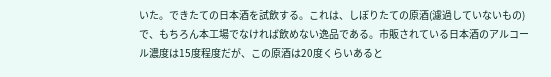いた。できたての日本酒を試飲する。これは、しぼりたての原酒(濾過していないもの)で、もちろん本工場でなければ飲めない逸品である。市販されている日本酒のアルコール濃度は15度程度だが、この原酒は20度くらいあると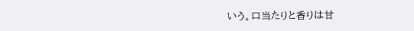いう。口当たりと香りは甘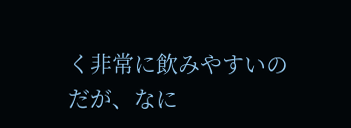く非常に飲みやすいのだが、なに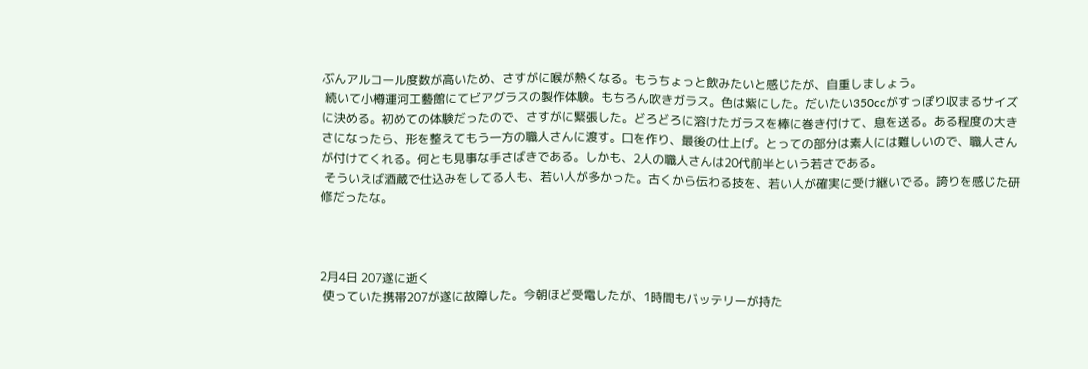ぶんアルコール度数が高いため、さすがに喉が熱くなる。もうちょっと飲みたいと感じたが、自重しましょう。
 続いて小樽運河工藝館にてビアグラスの製作体験。もちろん吹きガラス。色は紫にした。だいたい350ccがすっぽり収まるサイズに決める。初めての体験だったので、さすがに緊張した。どろどろに溶けたガラスを棒に巻き付けて、息を送る。ある程度の大きさになったら、形を整えてもう一方の職人さんに渡す。口を作り、最後の仕上げ。とっての部分は素人には難しいので、職人さんが付けてくれる。何とも見事な手さばきである。しかも、2人の職人さんは20代前半という若さである。
 そういえば酒蔵で仕込みをしてる人も、若い人が多かった。古くから伝わる技を、若い人が確実に受け継いでる。誇りを感じた研修だったな。



2月4日 207遂に逝く
 使っていた携帯207が遂に故障した。今朝ほど受電したが、1時間もバッテリーが持た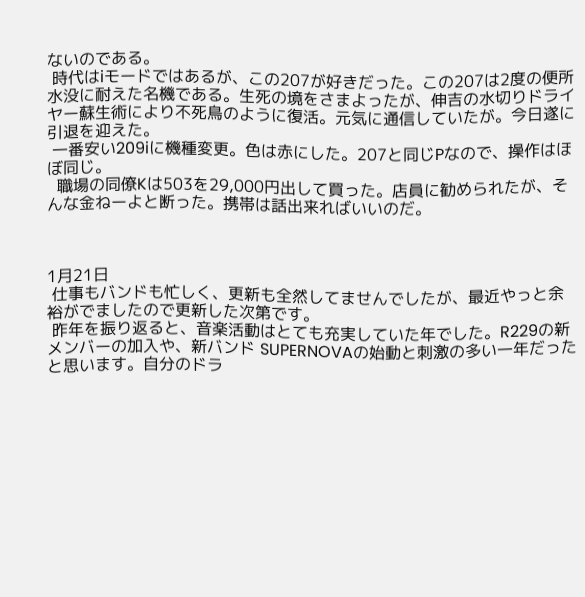ないのである。
 時代はiモードではあるが、この207が好きだった。この207は2度の便所水没に耐えた名機である。生死の境をさまよったが、伸吉の水切りドライヤー蘇生術により不死鳥のように復活。元気に通信していたが。今日遂に引退を迎えた。
 一番安い209iに機種変更。色は赤にした。207と同じPなので、操作はほぼ同じ。
  職場の同僚Kは503を29,000円出して買った。店員に勧められたが、そんな金ねーよと断った。携帯は話出来ればいいのだ。



1月21日
 仕事もバンドも忙しく、更新も全然してませんでしたが、最近やっと余裕がでましたので更新した次第です。
 昨年を振り返ると、音楽活動はとても充実していた年でした。R229の新メンバーの加入や、新バンド SUPERNOVAの始動と刺激の多い一年だったと思います。自分のドラ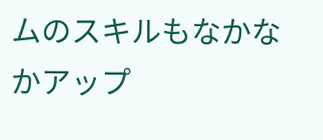ムのスキルもなかなかアップ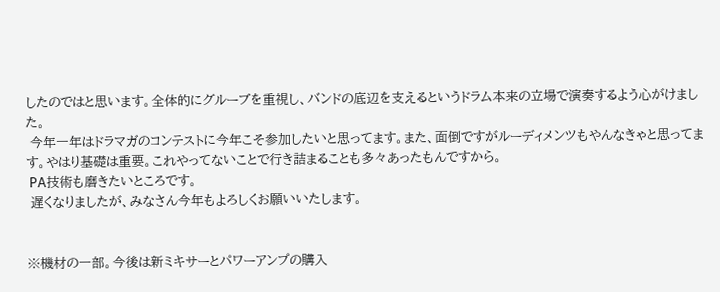したのではと思います。全体的にグルーブを重視し、バンドの底辺を支えるというドラム本来の立場で演奏するよう心がけました。
 今年一年はドラマガのコンテストに今年こそ参加したいと思ってます。また、面倒ですがルーディメンツもやんなきゃと思ってます。やはり基礎は重要。これやってないことで行き詰まることも多々あったもんですから。
 PA技術も磨きたいところです。
 遅くなりましたが、みなさん今年もよろしくお願いいたします。


※機材の一部。今後は新ミキサーとパワーアンプの購入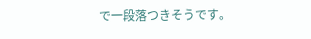で一段落つきそうです。